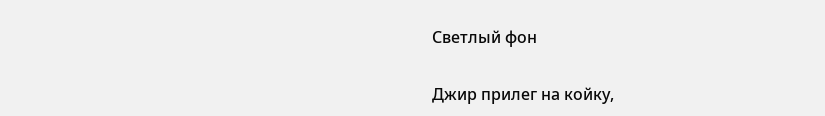Светлый фон

Джир прилег на койку,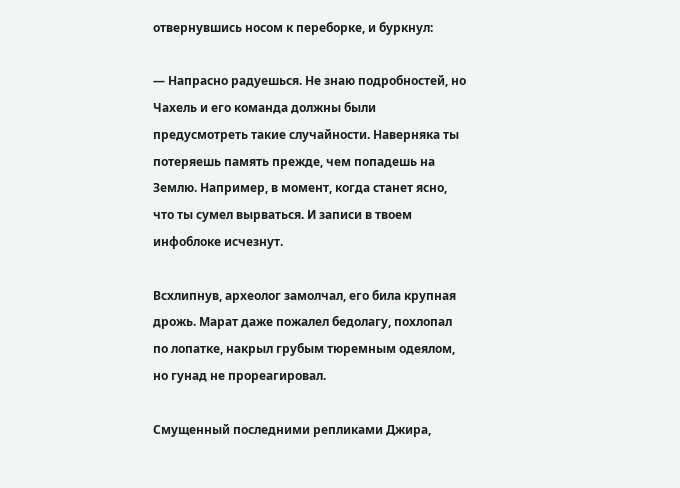отвернувшись носом к переборке, и буркнул:

— Напрасно радуешься. Не знаю подробностей, но Чахель и его команда должны были предусмотреть такие случайности. Наверняка ты потеряешь память прежде, чем попадешь на Землю. Например, в момент, когда станет ясно, что ты сумел вырваться. И записи в твоем инфоблоке исчезнут.

Всхлипнув, археолог замолчал, его била крупная дрожь. Марат даже пожалел бедолагу, похлопал по лопатке, накрыл грубым тюремным одеялом, но гунад не прореагировал.

Смущенный последними репликами Джира,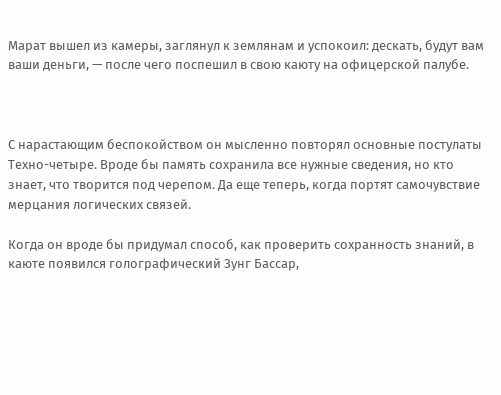Марат вышел из камеры, заглянул к землянам и успокоил: дескать, будут вам ваши деньги, — после чего поспешил в свою каюту на офицерской палубе.



С нарастающим беспокойством он мысленно повторял основные постулаты Техно-четыре. Вроде бы память сохранила все нужные сведения, но кто знает, что творится под черепом. Да еще теперь, когда портят самочувствие мерцания логических связей.

Когда он вроде бы придумал способ, как проверить сохранность знаний, в каюте появился голографический Зунг Бассар,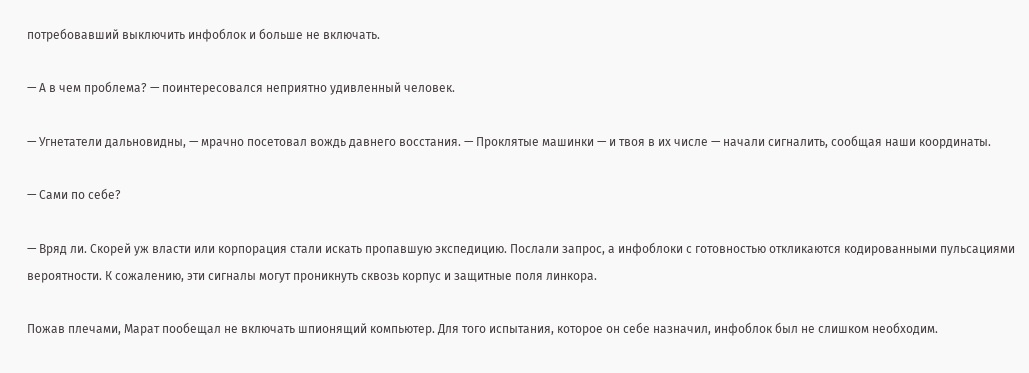потребовавший выключить инфоблок и больше не включать.

— А в чем проблема? — поинтересовался неприятно удивленный человек.

— Угнетатели дальновидны, — мрачно посетовал вождь давнего восстания. — Проклятые машинки — и твоя в их числе — начали сигналить, сообщая наши координаты.

— Сами по себе?

— Вряд ли. Скорей уж власти или корпорация стали искать пропавшую экспедицию. Послали запрос, а инфоблоки с готовностью откликаются кодированными пульсациями вероятности. К сожалению, эти сигналы могут проникнуть сквозь корпус и защитные поля линкора.

Пожав плечами, Марат пообещал не включать шпионящий компьютер. Для того испытания, которое он себе назначил, инфоблок был не слишком необходим.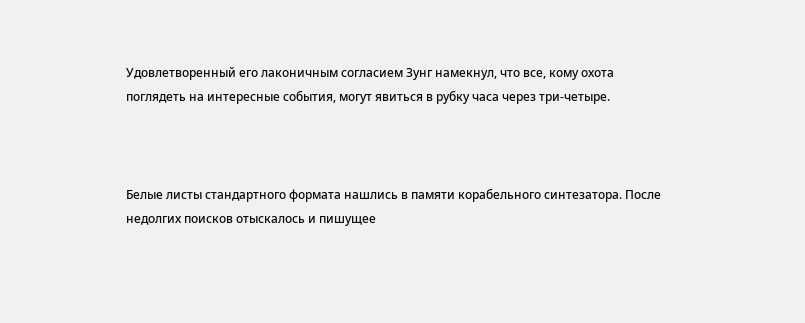Удовлетворенный его лаконичным согласием Зунг намекнул, что все, кому охота поглядеть на интересные события, могут явиться в рубку часа через три-четыре.



Белые листы стандартного формата нашлись в памяти корабельного синтезатора. После недолгих поисков отыскалось и пишущее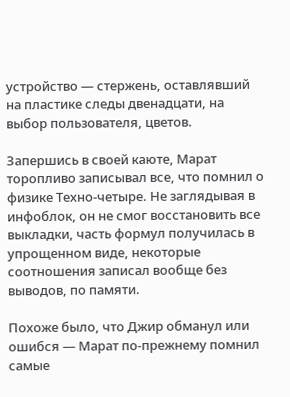устройство — стержень, оставлявший на пластике следы двенадцати, на выбор пользователя, цветов.

Запершись в своей каюте, Марат торопливо записывал все, что помнил о физике Техно-четыре. Не заглядывая в инфоблок, он не смог восстановить все выкладки, часть формул получилась в упрощенном виде, некоторые соотношения записал вообще без выводов, по памяти.

Похоже было, что Джир обманул или ошибся — Марат по-прежнему помнил самые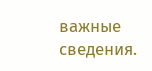важные сведения.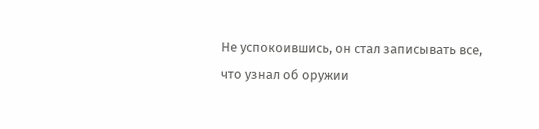Не успокоившись, он стал записывать все, что узнал об оружии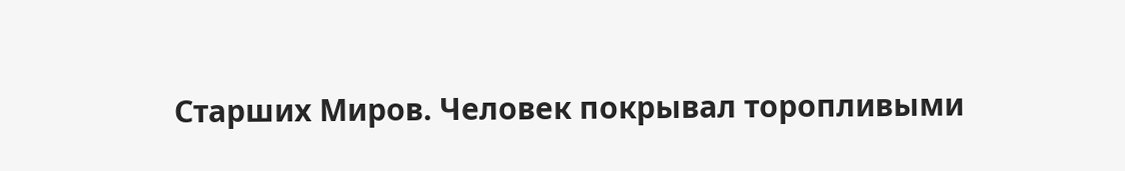Старших Миров. Человек покрывал торопливыми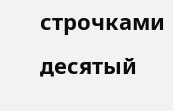строчками десятый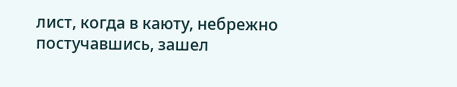лист, когда в каюту, небрежно постучавшись, зашел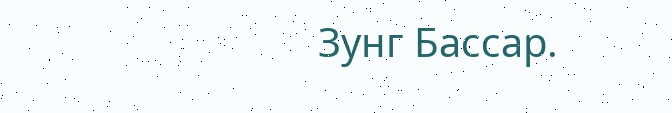Зунг Бассар.